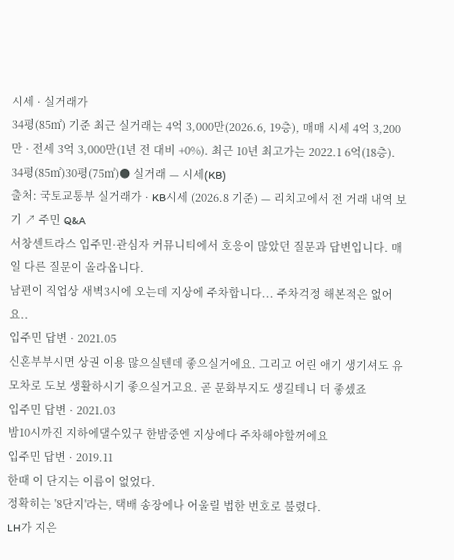시세 · 실거래가
34평(85㎡) 기준 최근 실거래는 4억 3,000만(2026.6, 19층), 매매 시세 4억 3,200만 · 전세 3억 3,000만(1년 전 대비 +0%). 최근 10년 최고가는 2022.1 6억(18층).
34평(85㎡)30평(75㎡)● 실거래 — 시세(KB)
출처: 국토교통부 실거래가 · KB시세 (2026.8 기준) — 리치고에서 전 거래 내역 보기 ↗ 주민 Q&A
서창센트라스 입주민·관심자 커뮤니티에서 호응이 많았던 질문과 답변입니다. 매일 다른 질문이 올라옵니다.
남편이 직업상 새벽3시에 오는데 지상에 주차합니다... 주차걱정 해본적은 없어요..
입주민 답변 · 2021.05
신혼부부시면 상권 이용 많으실텐데 좋으실거에요. 그리고 어린 애기 생기셔도 유모차로 도보 생활하시기 좋으실거고요. 곧 문화부지도 생길테니 더 좋셌죠
입주민 답변 · 2021.03
밤10시까진 지하에댈수있구 한밤중엔 지상에다 주차해야할꺼에요
입주민 답변 · 2019.11
한때 이 단지는 이름이 없었다.
정확히는 '8단지'라는, 택배 송장에나 어울릴 법한 번호로 불렸다.
LH가 지은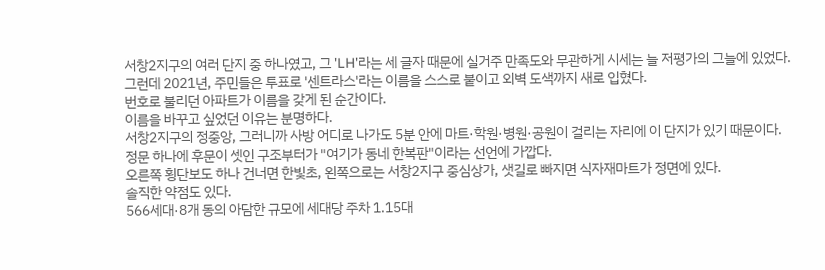서창2지구의 여러 단지 중 하나였고, 그 'LH'라는 세 글자 때문에 실거주 만족도와 무관하게 시세는 늘 저평가의 그늘에 있었다.
그런데 2021년, 주민들은 투표로 '센트라스'라는 이름을 스스로 붙이고 외벽 도색까지 새로 입혔다.
번호로 불리던 아파트가 이름을 갖게 된 순간이다.
이름을 바꾸고 싶었던 이유는 분명하다.
서창2지구의 정중앙, 그러니까 사방 어디로 나가도 5분 안에 마트·학원·병원·공원이 걸리는 자리에 이 단지가 있기 때문이다.
정문 하나에 후문이 셋인 구조부터가 "여기가 동네 한복판"이라는 선언에 가깝다.
오른쪽 횡단보도 하나 건너면 한빛초, 왼쪽으로는 서창2지구 중심상가, 샛길로 빠지면 식자재마트가 정면에 있다.
솔직한 약점도 있다.
566세대·8개 동의 아담한 규모에 세대당 주차 1.15대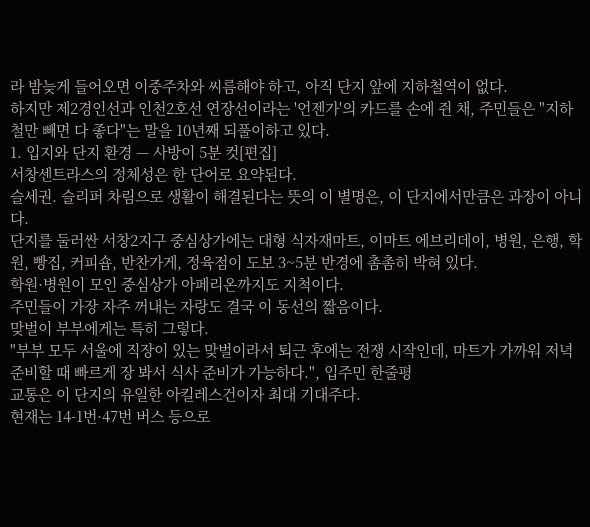라 밤늦게 들어오면 이중주차와 씨름해야 하고, 아직 단지 앞에 지하철역이 없다.
하지만 제2경인선과 인천2호선 연장선이라는 '언젠가'의 카드를 손에 쥔 채, 주민들은 "지하철만 빼면 다 좋다"는 말을 10년째 되풀이하고 있다.
1. 입지와 단지 환경 — 사방이 5분 컷[편집]
서창센트라스의 정체성은 한 단어로 요약된다.
슬세권. 슬리퍼 차림으로 생활이 해결된다는 뜻의 이 별명은, 이 단지에서만큼은 과장이 아니다.
단지를 둘러싼 서창2지구 중심상가에는 대형 식자재마트, 이마트 에브리데이, 병원, 은행, 학원, 빵집, 커피숍, 반찬가게, 정육점이 도보 3~5분 반경에 촘촘히 박혀 있다.
학원·병원이 모인 중심상가 아페리온까지도 지척이다.
주민들이 가장 자주 꺼내는 자랑도 결국 이 동선의 짧음이다.
맞벌이 부부에게는 특히 그렇다.
"부부 모두 서울에 직장이 있는 맞벌이라서 퇴근 후에는 전쟁 시작인데, 마트가 가까워 저녁 준비할 때 빠르게 장 봐서 식사 준비가 가능하다.", 입주민 한줄평
교통은 이 단지의 유일한 아킬레스건이자 최대 기대주다.
현재는 14-1번·47번 버스 등으로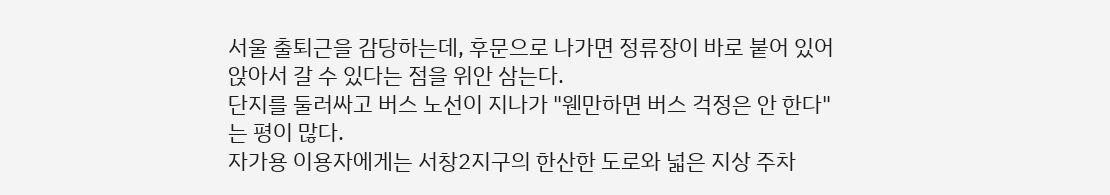서울 출퇴근을 감당하는데, 후문으로 나가면 정류장이 바로 붙어 있어 앉아서 갈 수 있다는 점을 위안 삼는다.
단지를 둘러싸고 버스 노선이 지나가 "웬만하면 버스 걱정은 안 한다"는 평이 많다.
자가용 이용자에게는 서창2지구의 한산한 도로와 넓은 지상 주차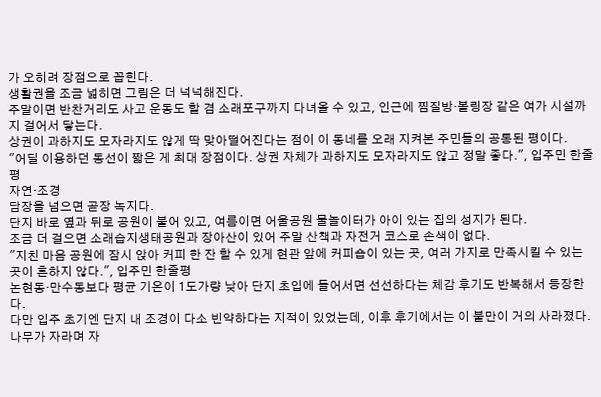가 오히려 장점으로 꼽힌다.
생활권을 조금 넓히면 그림은 더 넉넉해진다.
주말이면 반찬거리도 사고 운동도 할 겸 소래포구까지 다녀올 수 있고, 인근에 찜질방·볼링장 같은 여가 시설까지 걸어서 닿는다.
상권이 과하지도 모자라지도 않게 딱 맞아떨어진다는 점이 이 동네를 오래 지켜본 주민들의 공통된 평이다.
"어딜 이용하던 동선이 짧은 게 최대 장점이다. 상권 자체가 과하지도 모자라지도 않고 정말 좋다.", 입주민 한줄평
자연·조경
담장을 넘으면 곧장 녹지다.
단지 바로 옆과 뒤로 공원이 붙어 있고, 여름이면 어울공원 물놀이터가 아이 있는 집의 성지가 된다.
조금 더 걸으면 소래습지생태공원과 장아산이 있어 주말 산책과 자전거 코스로 손색이 없다.
"지친 마음 공원에 잠시 앉아 커피 한 잔 할 수 있게 현관 앞에 커피숍이 있는 곳, 여러 가지로 만족시킬 수 있는 곳이 흔하지 않다.", 입주민 한줄평
논현동·만수동보다 평균 기온이 1도가량 낮아 단지 초입에 들어서면 선선하다는 체감 후기도 반복해서 등장한다.
다만 입주 초기엔 단지 내 조경이 다소 빈약하다는 지적이 있었는데, 이후 후기에서는 이 불만이 거의 사라졌다.
나무가 자라며 자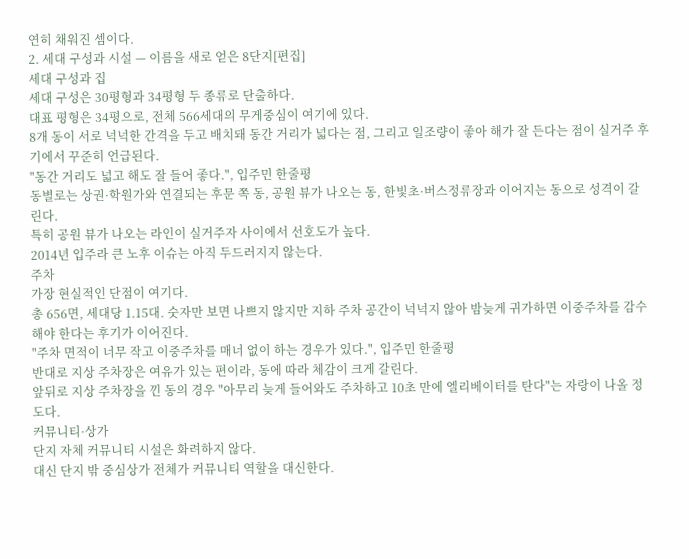연히 채워진 셈이다.
2. 세대 구성과 시설 — 이름을 새로 얻은 8단지[편집]
세대 구성과 집
세대 구성은 30평형과 34평형 두 종류로 단출하다.
대표 평형은 34평으로, 전체 566세대의 무게중심이 여기에 있다.
8개 동이 서로 넉넉한 간격을 두고 배치돼 동간 거리가 넓다는 점, 그리고 일조량이 좋아 해가 잘 든다는 점이 실거주 후기에서 꾸준히 언급된다.
"동간 거리도 넓고 해도 잘 들어 좋다.", 입주민 한줄평
동별로는 상권·학원가와 연결되는 후문 쪽 동, 공원 뷰가 나오는 동, 한빛초·버스정류장과 이어지는 동으로 성격이 갈린다.
특히 공원 뷰가 나오는 라인이 실거주자 사이에서 선호도가 높다.
2014년 입주라 큰 노후 이슈는 아직 두드러지지 않는다.
주차
가장 현실적인 단점이 여기다.
총 656면, 세대당 1.15대. 숫자만 보면 나쁘지 않지만 지하 주차 공간이 넉넉지 않아 밤늦게 귀가하면 이중주차를 감수해야 한다는 후기가 이어진다.
"주차 면적이 너무 작고 이중주차를 매너 없이 하는 경우가 있다.", 입주민 한줄평
반대로 지상 주차장은 여유가 있는 편이라, 동에 따라 체감이 크게 갈린다.
앞뒤로 지상 주차장을 낀 동의 경우 "아무리 늦게 들어와도 주차하고 10초 만에 엘리베이터를 탄다"는 자랑이 나올 정도다.
커뮤니티·상가
단지 자체 커뮤니티 시설은 화려하지 않다.
대신 단지 밖 중심상가 전체가 커뮤니티 역할을 대신한다.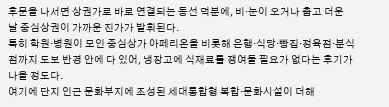후문을 나서면 상권가로 바로 연결되는 동선 덕분에, 비·눈이 오거나 춥고 더운 날 중심상권이 가까운 진가가 발휘된다.
특히 학원·병원이 모인 중심상가 아페리온을 비롯해 은행·식당·빵집·정육점·분식점까지 도보 반경 안에 다 있어, 냉장고에 식재료를 쟁여둘 필요가 없다는 후기가 나올 정도다.
여기에 단지 인근 문화부지에 조성된 세대통합형 복합·문화시설이 더해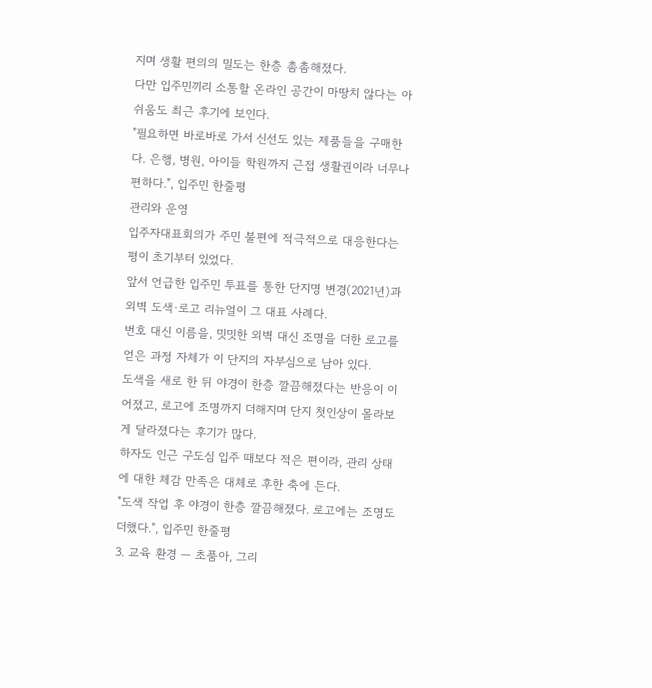지며 생활 편의의 밀도는 한층 촘촘해졌다.
다만 입주민끼리 소통할 온라인 공간이 마땅치 않다는 아쉬움도 최근 후기에 보인다.
"필요하면 바로바로 가서 신선도 있는 제품들을 구매한다. 은행, 병원, 아이들 학원까지 근접 생활권이라 너무나 편하다.", 입주민 한줄평
관리와 운영
입주자대표회의가 주민 불편에 적극적으로 대응한다는 평이 초기부터 있었다.
앞서 언급한 입주민 투표를 통한 단지명 변경(2021년)과 외벽 도색·로고 리뉴얼이 그 대표 사례다.
번호 대신 이름을, 밋밋한 외벽 대신 조명을 더한 로고를 얻은 과정 자체가 이 단지의 자부심으로 남아 있다.
도색을 새로 한 뒤 야경이 한층 깔끔해졌다는 반응이 이어졌고, 로고에 조명까지 더해지며 단지 첫인상이 몰라보게 달라졌다는 후기가 많다.
하자도 인근 구도심 입주 때보다 적은 편이라, 관리 상태에 대한 체감 만족은 대체로 후한 축에 든다.
"도색 작업 후 야경이 한층 깔끔해졌다. 로고에는 조명도 더했다.", 입주민 한줄평
3. 교육 환경 — 초품아, 그리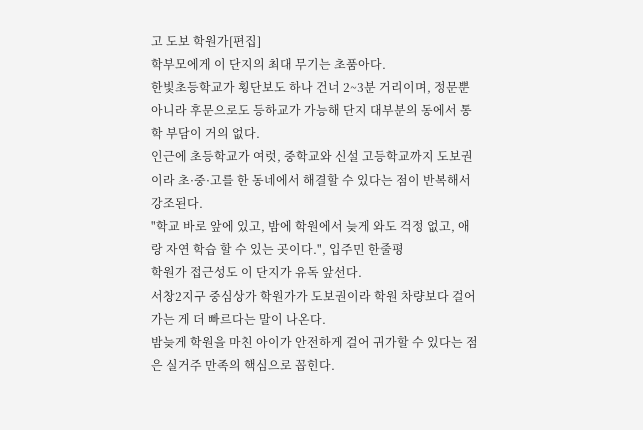고 도보 학원가[편집]
학부모에게 이 단지의 최대 무기는 초품아다.
한빛초등학교가 횡단보도 하나 건너 2~3분 거리이며, 정문뿐 아니라 후문으로도 등하교가 가능해 단지 대부분의 동에서 통학 부담이 거의 없다.
인근에 초등학교가 여럿, 중학교와 신설 고등학교까지 도보권이라 초·중·고를 한 동네에서 해결할 수 있다는 점이 반복해서 강조된다.
"학교 바로 앞에 있고, 밤에 학원에서 늦게 와도 걱정 없고, 애랑 자연 학습 할 수 있는 곳이다.", 입주민 한줄평
학원가 접근성도 이 단지가 유독 앞선다.
서창2지구 중심상가 학원가가 도보권이라 학원 차량보다 걸어가는 게 더 빠르다는 말이 나온다.
밤늦게 학원을 마친 아이가 안전하게 걸어 귀가할 수 있다는 점은 실거주 만족의 핵심으로 꼽힌다.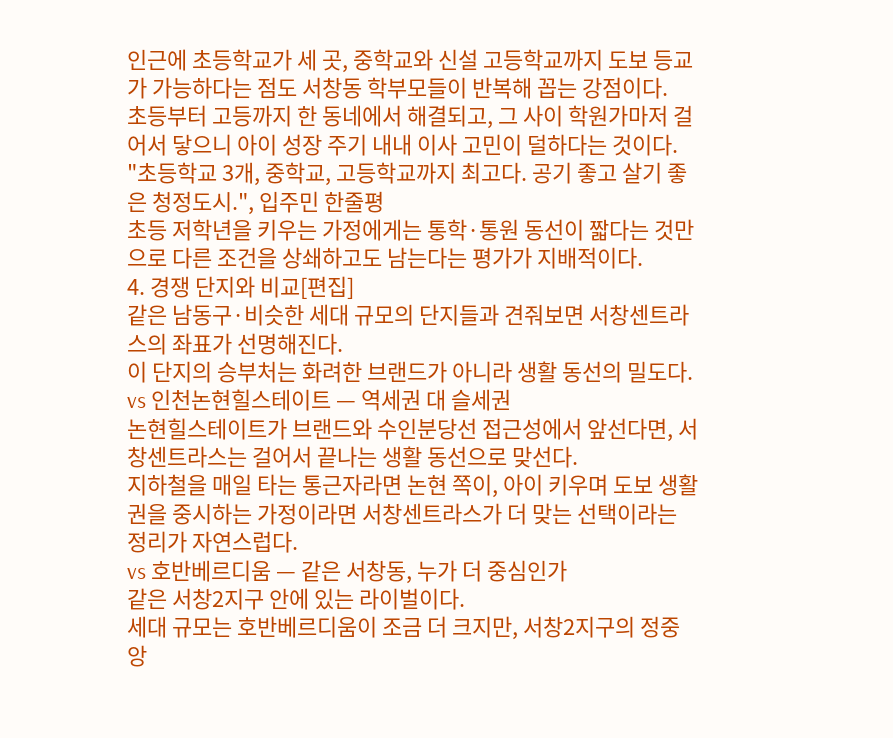인근에 초등학교가 세 곳, 중학교와 신설 고등학교까지 도보 등교가 가능하다는 점도 서창동 학부모들이 반복해 꼽는 강점이다.
초등부터 고등까지 한 동네에서 해결되고, 그 사이 학원가마저 걸어서 닿으니 아이 성장 주기 내내 이사 고민이 덜하다는 것이다.
"초등학교 3개, 중학교, 고등학교까지 최고다. 공기 좋고 살기 좋은 청정도시.", 입주민 한줄평
초등 저학년을 키우는 가정에게는 통학·통원 동선이 짧다는 것만으로 다른 조건을 상쇄하고도 남는다는 평가가 지배적이다.
4. 경쟁 단지와 비교[편집]
같은 남동구·비슷한 세대 규모의 단지들과 견줘보면 서창센트라스의 좌표가 선명해진다.
이 단지의 승부처는 화려한 브랜드가 아니라 생활 동선의 밀도다.
vs 인천논현힐스테이트 — 역세권 대 슬세권
논현힐스테이트가 브랜드와 수인분당선 접근성에서 앞선다면, 서창센트라스는 걸어서 끝나는 생활 동선으로 맞선다.
지하철을 매일 타는 통근자라면 논현 쪽이, 아이 키우며 도보 생활권을 중시하는 가정이라면 서창센트라스가 더 맞는 선택이라는 정리가 자연스럽다.
vs 호반베르디움 — 같은 서창동, 누가 더 중심인가
같은 서창2지구 안에 있는 라이벌이다.
세대 규모는 호반베르디움이 조금 더 크지만, 서창2지구의 정중앙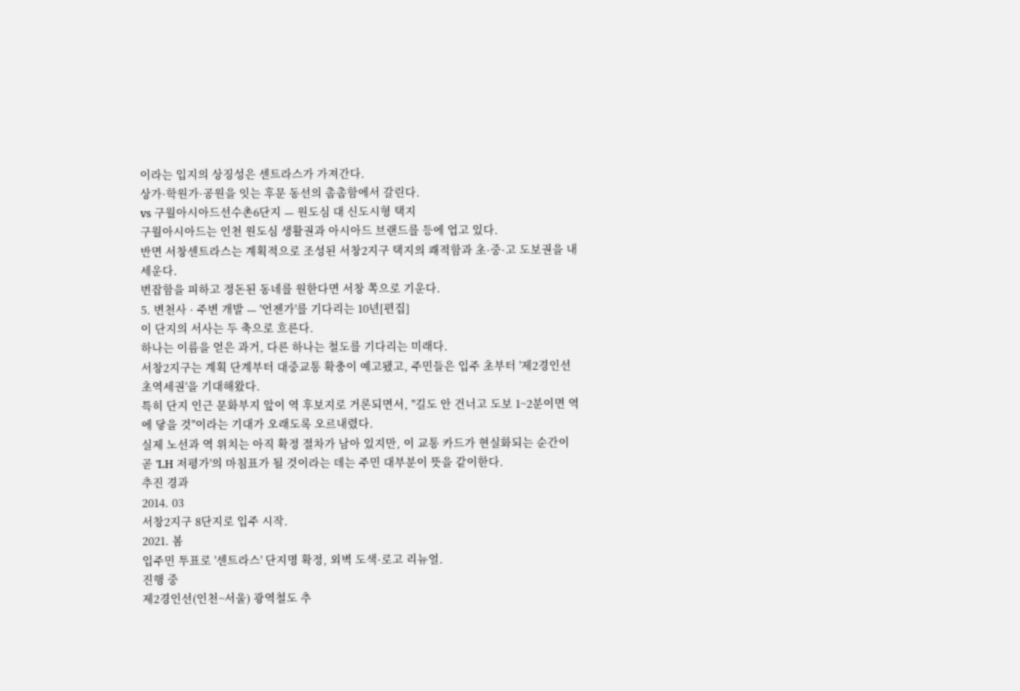이라는 입지의 상징성은 센트라스가 가져간다.
상가·학원가·공원을 잇는 후문 동선의 촘촘함에서 갈린다.
vs 구월아시아드선수촌6단지 — 원도심 대 신도시형 택지
구월아시아드는 인천 원도심 생활권과 아시아드 브랜드를 등에 업고 있다.
반면 서창센트라스는 계획적으로 조성된 서창2지구 택지의 쾌적함과 초·중·고 도보권을 내세운다.
번잡함을 피하고 정돈된 동네를 원한다면 서창 쪽으로 기운다.
5. 변천사 · 주변 개발 — '언젠가'를 기다리는 10년[편집]
이 단지의 서사는 두 축으로 흐른다.
하나는 이름을 얻은 과거, 다른 하나는 철도를 기다리는 미래다.
서창2지구는 계획 단계부터 대중교통 확충이 예고됐고, 주민들은 입주 초부터 '제2경인선 초역세권'을 기대해왔다.
특히 단지 인근 문화부지 앞이 역 후보지로 거론되면서, "길도 안 건너고 도보 1~2분이면 역에 닿을 것"이라는 기대가 오래도록 오르내렸다.
실제 노선과 역 위치는 아직 확정 절차가 남아 있지만, 이 교통 카드가 현실화되는 순간이 곧 'LH 저평가'의 마침표가 될 것이라는 데는 주민 대부분이 뜻을 같이한다.
추진 경과
2014. 03
서창2지구 8단지로 입주 시작.
2021. 봄
입주민 투표로 '센트라스' 단지명 확정, 외벽 도색·로고 리뉴얼.
진행 중
제2경인선(인천~서울) 광역철도 추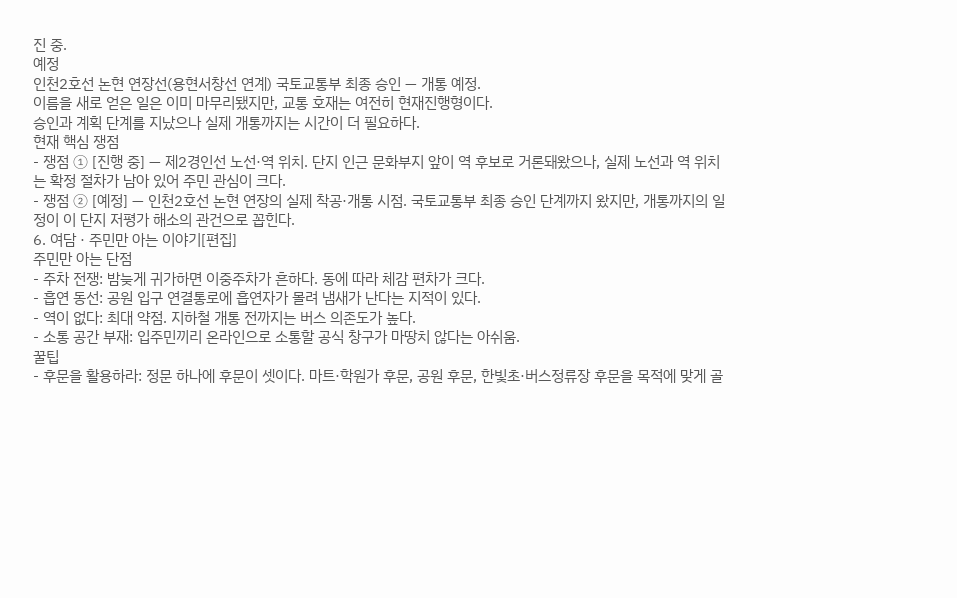진 중.
예정
인천2호선 논현 연장선(용현서창선 연계) 국토교통부 최종 승인 — 개통 예정.
이름을 새로 얻은 일은 이미 마무리됐지만, 교통 호재는 여전히 현재진행형이다.
승인과 계획 단계를 지났으나 실제 개통까지는 시간이 더 필요하다.
현재 핵심 쟁점
- 쟁점 ① [진행 중] — 제2경인선 노선·역 위치. 단지 인근 문화부지 앞이 역 후보로 거론돼왔으나, 실제 노선과 역 위치는 확정 절차가 남아 있어 주민 관심이 크다.
- 쟁점 ② [예정] — 인천2호선 논현 연장의 실제 착공·개통 시점. 국토교통부 최종 승인 단계까지 왔지만, 개통까지의 일정이 이 단지 저평가 해소의 관건으로 꼽힌다.
6. 여담 · 주민만 아는 이야기[편집]
주민만 아는 단점
- 주차 전쟁: 밤늦게 귀가하면 이중주차가 흔하다. 동에 따라 체감 편차가 크다.
- 흡연 동선: 공원 입구 연결통로에 흡연자가 몰려 냄새가 난다는 지적이 있다.
- 역이 없다: 최대 약점. 지하철 개통 전까지는 버스 의존도가 높다.
- 소통 공간 부재: 입주민끼리 온라인으로 소통할 공식 창구가 마땅치 않다는 아쉬움.
꿀팁
- 후문을 활용하라: 정문 하나에 후문이 셋이다. 마트·학원가 후문, 공원 후문, 한빛초·버스정류장 후문을 목적에 맞게 골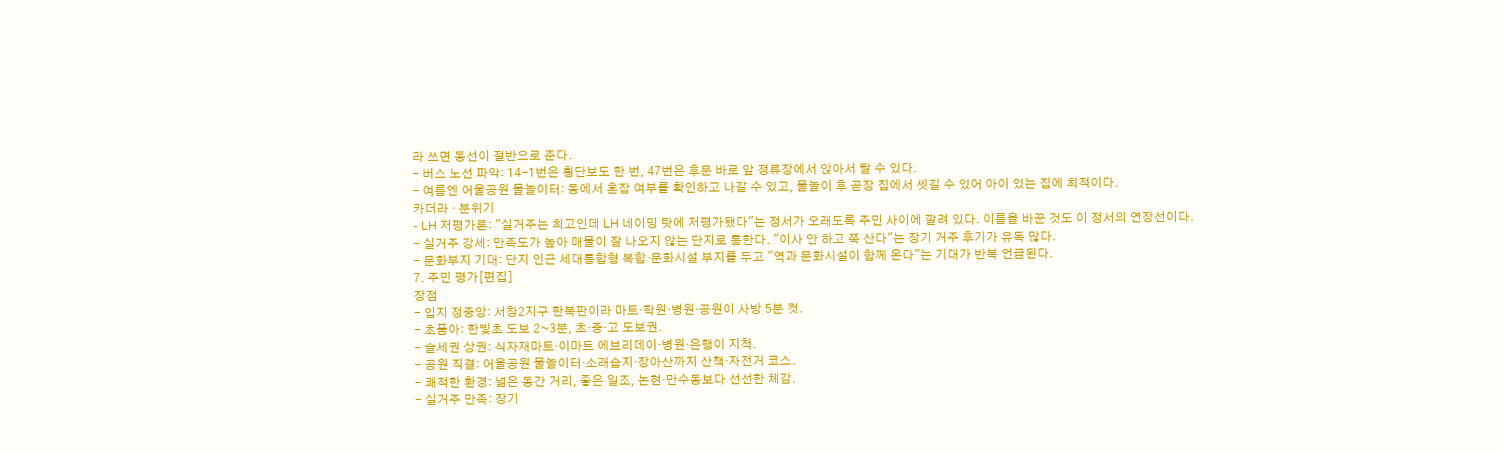라 쓰면 동선이 절반으로 준다.
- 버스 노선 파악: 14-1번은 횡단보도 한 번, 47번은 후문 바로 앞 정류장에서 앉아서 탈 수 있다.
- 여름엔 어울공원 물놀이터: 동에서 혼잡 여부를 확인하고 나갈 수 있고, 물놀이 후 곧장 집에서 씻길 수 있어 아이 있는 집에 최적이다.
카더라 · 분위기
- LH 저평가론: "실거주는 최고인데 LH 네이밍 탓에 저평가됐다"는 정서가 오래도록 주민 사이에 깔려 있다. 이름을 바꾼 것도 이 정서의 연장선이다.
- 실거주 강세: 만족도가 높아 매물이 잘 나오지 않는 단지로 통한다. "이사 안 하고 쭉 산다"는 장기 거주 후기가 유독 많다.
- 문화부지 기대: 단지 인근 세대통합형 복합·문화시설 부지를 두고 "역과 문화시설이 함께 온다"는 기대가 반복 언급된다.
7. 주민 평가[편집]
장점
- 입지 정중앙: 서창2지구 한복판이라 마트·학원·병원·공원이 사방 5분 컷.
- 초품아: 한빛초 도보 2~3분, 초·중·고 도보권.
- 슬세권 상권: 식자재마트·이마트 에브리데이·병원·은행이 지척.
- 공원 직결: 어울공원 물놀이터·소래습지·장아산까지 산책·자전거 코스.
- 쾌적한 환경: 넓은 동간 거리, 좋은 일조, 논현·만수동보다 선선한 체감.
- 실거주 만족: 장기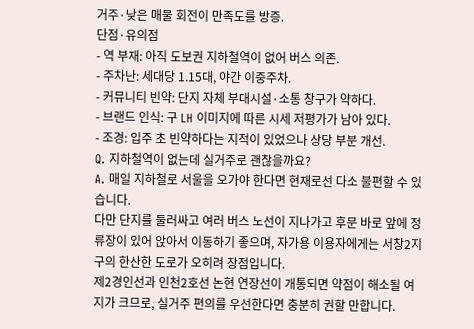거주·낮은 매물 회전이 만족도를 방증.
단점·유의점
- 역 부재: 아직 도보권 지하철역이 없어 버스 의존.
- 주차난: 세대당 1.15대, 야간 이중주차.
- 커뮤니티 빈약: 단지 자체 부대시설·소통 창구가 약하다.
- 브랜드 인식: 구 LH 이미지에 따른 시세 저평가가 남아 있다.
- 조경: 입주 초 빈약하다는 지적이 있었으나 상당 부분 개선.
Q. 지하철역이 없는데 실거주로 괜찮을까요?
A. 매일 지하철로 서울을 오가야 한다면 현재로선 다소 불편할 수 있습니다.
다만 단지를 둘러싸고 여러 버스 노선이 지나가고 후문 바로 앞에 정류장이 있어 앉아서 이동하기 좋으며, 자가용 이용자에게는 서창2지구의 한산한 도로가 오히려 장점입니다.
제2경인선과 인천2호선 논현 연장선이 개통되면 약점이 해소될 여지가 크므로, 실거주 편의를 우선한다면 충분히 권할 만합니다.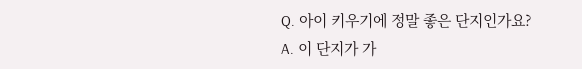Q. 아이 키우기에 정말 좋은 단지인가요?
A. 이 단지가 가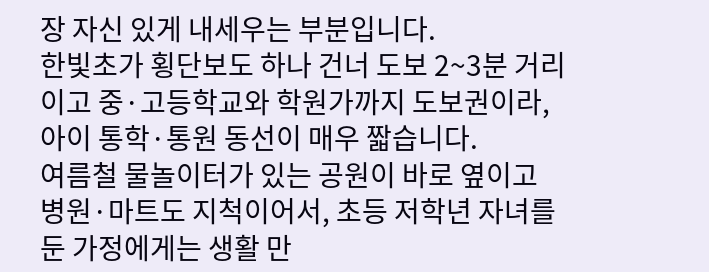장 자신 있게 내세우는 부분입니다.
한빛초가 횡단보도 하나 건너 도보 2~3분 거리이고 중·고등학교와 학원가까지 도보권이라, 아이 통학·통원 동선이 매우 짧습니다.
여름철 물놀이터가 있는 공원이 바로 옆이고 병원·마트도 지척이어서, 초등 저학년 자녀를 둔 가정에게는 생활 만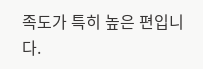족도가 특히 높은 편입니다.